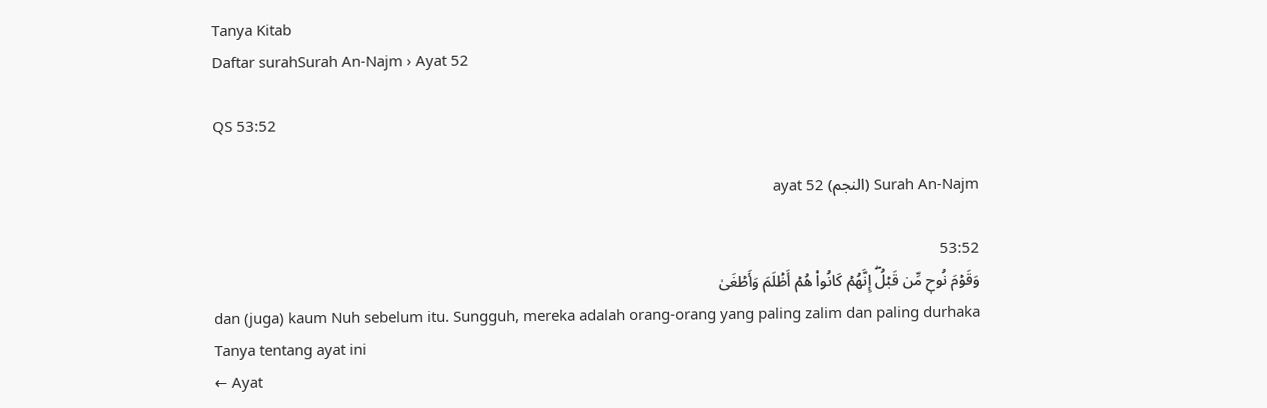Tanya Kitab
Daftar surahSurah An-Najm › Ayat 52

QS 53:52

Surah An-Najm (النجم) ayat 52

53:52
وَقَوۡمَ نُوحٖ مِّن قَبۡلُۖ إِنَّهُمۡ كَانُواْ هُمۡ أَظۡلَمَ وَأَطۡغَىٰ
dan (juga) kaum Nuh sebelum itu. Sungguh, mereka adalah orang-orang yang paling zalim dan paling durhaka
Tanya tentang ayat ini
← Ayat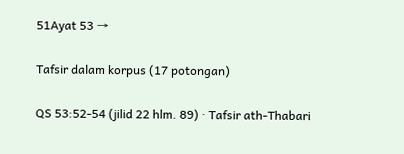51Ayat 53 →

Tafsir dalam korpus (17 potongan)

QS 53:52-54 (jilid 22 hlm. 89) · Tafsir ath-Thabari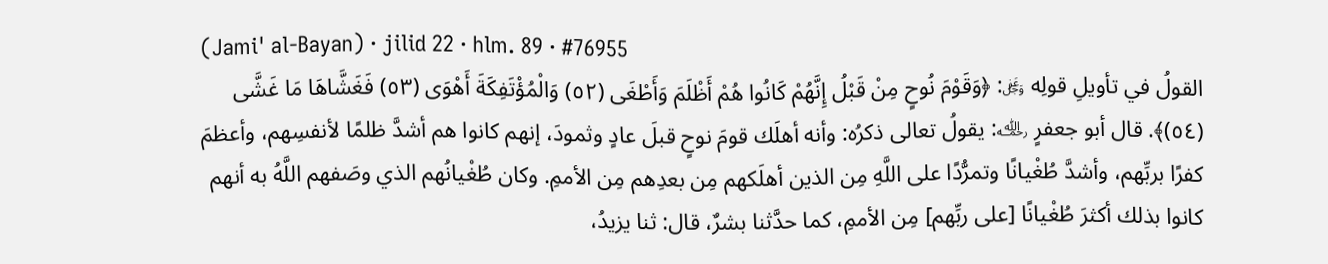(Jami' al-Bayan) · jilid 22 · hlm. 89 · #76955
القولُ في تأويلِ قولِه ﷿: ﴿وَقَوْمَ نُوحٍ مِنْ قَبْلُ إِنَّهُمْ كَانُوا هُمْ أَظْلَمَ وَأَطْغَى (٥٢) وَالْمُؤْتَفِكَةَ أَهْوَى (٥٣) فَغَشَّاهَا مَا غَشَّى (٥٤)﴾. قال أبو جعفرٍ ﵀: يقولُ تعالى ذكرُه: وأنه أهلَك قومَ نوحٍ قبلَ عادٍ وثمودَ، إنهم كانوا هم أشدَّ ظلمًا لأنفسِهم، وأعظمَ كفرًا بربِّهم، وأشدَّ طُغْيانًا وتمرُّدًا على اللَّهِ مِن الذين أهلَكهم مِن بعدِهم مِن الأممِ. وكان طُغْيانُهم الذي وصَفهم اللَّهُ به أنهم كانوا بذلك أكثرَ طُغْيانًا [على ربِّهم] مِن الأممِ، كما حدَّثنا بشرٌ، قال: ثنا يزيدُ،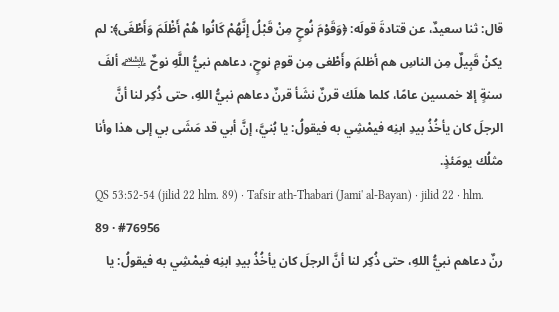قال: ثنا سعيدٌ، عن قتادةَ قولَه: ﴿وَقَوْمَ نُوحٍ مِنْ قَبْلُ إِنَّهُمْ كَانُوا هُمْ أَظْلَمَ وَأَطْغَى﴾: لم يكنْ قَبِيلٌ مِن الناسِ هم أظلمَ وأَطْغى مِن قومِ نوحٍ، دعاهم نبيُّ اللَّهِ نوحٌ ﵇ ألفَ سنةٍ إلا خمسين عامًا، كلما هلَك قرنٌ نشَأ قرنٌ دعاهم نبيُّ اللهِ، حتى ذُكِر لنا أنَّ الرجلَ كان يأخُذُ بيدِ ابنِه فيمْشِي به فيقولُ: يا بُنيَّ، إنَّ أبي قد مَشَى بي إلى هذا وأنا مثلُك يومَئذٍ.
QS 53:52-54 (jilid 22 hlm. 89) · Tafsir ath-Thabari (Jami' al-Bayan) · jilid 22 · hlm. 89 · #76956
رنٌ دعاهم نبيُّ اللهِ، حتى ذُكِر لنا أنَّ الرجلَ كان يأخُذُ بيدِ ابنِه فيمْشِي به فيقولُ: يا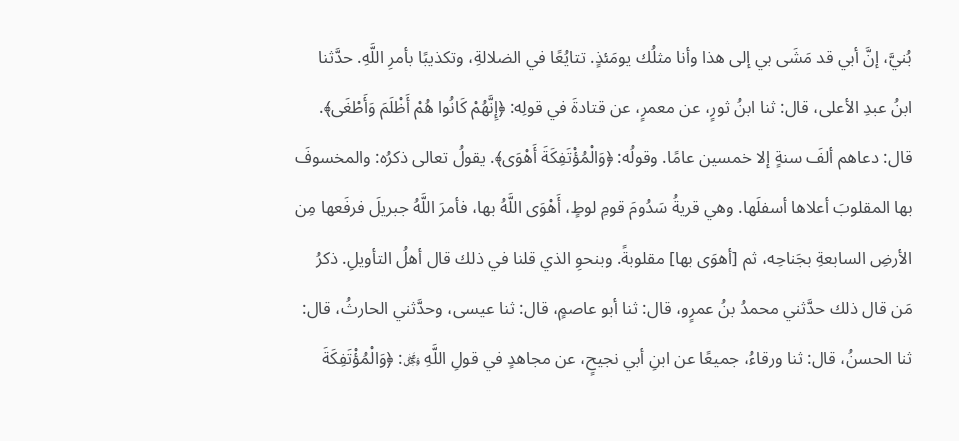بُنيَّ، إنَّ أبي قد مَشَى بي إلى هذا وأنا مثلُك يومَئذٍ. تتايُعًا في الضلالةِ، وتكذيبًا بأمرِ اللَّهِ. حدَّثنا ابنُ عبدِ الأعلى، قال: ثنا ابنُ ثورٍ، عن معمرٍ، عن قتادةَ في قولِه: ﴿إِنَّهُمْ كَانُوا هُمْ أَظْلَمَ وَأَطْغَى﴾. قال: دعاهم ألفَ سنةٍ إلا خمسين عامًا. وقولُه: ﴿وَالْمُؤْتَفِكَةَ أَهْوَى﴾. يقولُ تعالى ذكرُه: والمخسوفَ بها المقلوبَ أعلاها أسفلَها. وهي قريةُ سَدُومَ قومِ لوطٍ، أَهْوَى اللَّهُ بها، فأمرَ اللَّهُ جبريلَ فرفَعها مِن الأرضِ السابعةِ بجَناحِه، ثم [أهوَى بها] مقلوبةً. وبنحوِ الذي قلنا في ذلك قال أهلُ التأويلِ. ذكرُ مَن قال ذلك حدَّثني محمدُ بنُ عمرٍو، قال: ثنا أبو عاصمٍ، قال: ثنا عيسى، وحدَّثني الحارثُ، قال: ثنا الحسنُ، قال: ثنا ورقاءُ، جميعًا عن ابنِ أبي نجيحٍ، عن مجاهدٍ في قولِ اللَّهِ ﷿: ﴿وَالْمُؤْتَفِكَةَ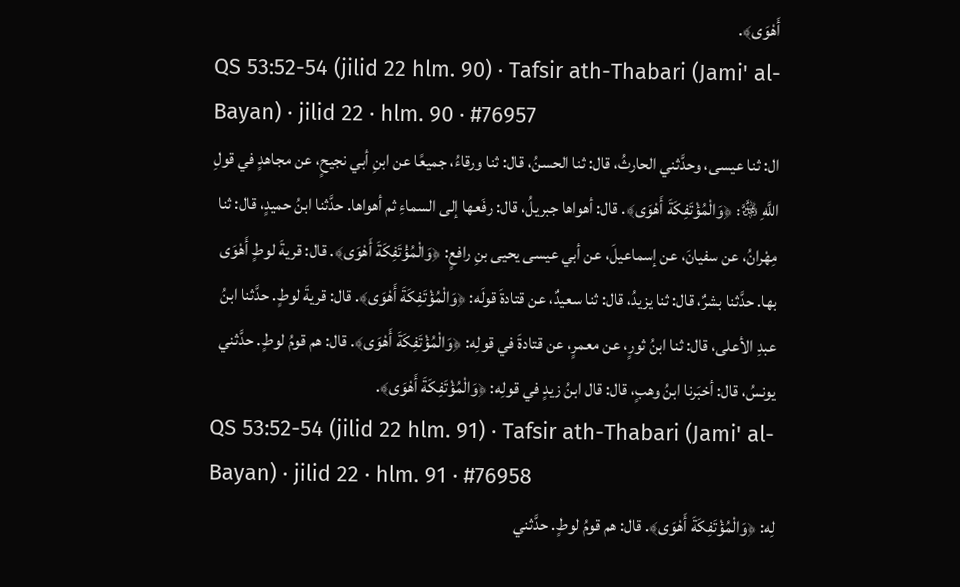أَهْوَى﴾.
QS 53:52-54 (jilid 22 hlm. 90) · Tafsir ath-Thabari (Jami' al-Bayan) · jilid 22 · hlm. 90 · #76957
ال: ثنا عيسى، وحدَّثني الحارثُ، قال: ثنا الحسنُ، قال: ثنا ورقاءُ، جميعًا عن ابنِ أبي نجيحٍ، عن مجاهدٍ في قولِ اللَّهِ ﷿: ﴿وَالْمُؤْتَفِكَةَ أَهْوَى﴾. قال: أهواها جبريلُ، قال: رفَعها إلى السماءِ ثم أهواها. حدَّثنا ابنُ حميدٍ، قال: ثنا مِهْرانُ، عن سفيانَ، عن إسماعيلَ، عن أبي عيسى يحيى بنِ رافعٍ: ﴿وَالْمُؤْتَفِكَةَ أَهْوَى﴾. قال: قريةَ لوطٍ أَهْوَى بها. حدَّثنا بشرٌ، قال: ثنا يزيدُ، قال: ثنا سعيدٌ، عن قتادةَ قولَه: ﴿وَالْمُؤْتَفِكَةَ أَهْوَى﴾. قال: قريةَ لوطٍ. حدَّثنا ابنُ عبدِ الأعلى، قال: ثنا ابنُ ثورٍ، عن معمرٍ، عن قتادةَ في قولِه: ﴿وَالْمُؤْتَفِكَةَ أَهْوَى﴾. قال: هم قومُ لوطٍ. حدَّثني يونسُ، قال: أخبَرنا ابنُ وهبٍ، قال: قال ابنُ زيدٍ في قولِه: ﴿وَالْمُؤْتَفِكَةَ أَهْوَى﴾.
QS 53:52-54 (jilid 22 hlm. 91) · Tafsir ath-Thabari (Jami' al-Bayan) · jilid 22 · hlm. 91 · #76958
لِه: ﴿وَالْمُؤْتَفِكَةَ أَهْوَى﴾. قال: هم قومُ لوطٍ. حدَّثني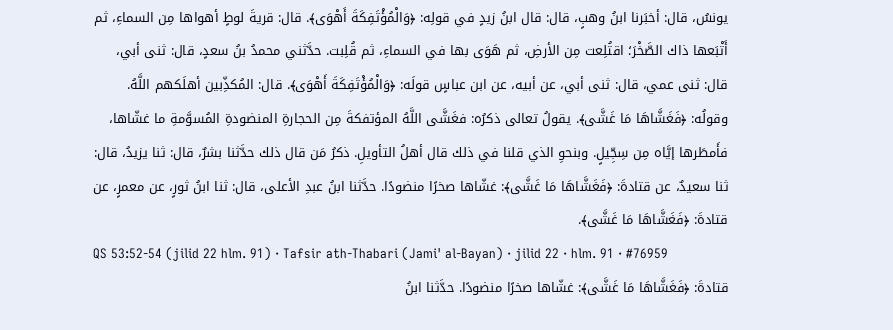يونسُ، قال: أخبَرنا ابنُ وهبٍ، قال: قال ابنُ زيدٍ في قولِه: ﴿وَالْمُؤْتَفِكَةَ أَهْوَى﴾. قال: قريةَ لوطٍ أهواها مِن السماءِ، ثم أَتْبَعها ذاك الصَّخْرَ؛ اقتُلِعت مِن الأرضِ، ثم هَوَى بها في السماءِ، ثم قُلِبت. حدَّثني محمدُ بنُ سعدٍ، قال: ثنى أبي، قال: ثنى عمي، قال: ثنى أبي، عن أبيه، عن ابن عباسٍ قولَه: ﴿وَالْمُؤْتَفِكَةَ أَهْوَى﴾. قال: المُكذِّبين أهلَكهم اللَّهُ. وقولُه: ﴿فَغَشَّاهَا مَا غَشَّى﴾. يقولُ تعالى ذكرُه: فغَشَّى اللَّهُ المؤتفكةَ مِن الحجارةِ المنضودةِ المُسوَّمةِ ما غشّاها، فأَمطَرها إيَّاه مِن سِجِّيلٍ. وبنحوِ الذي قلنا في ذلك قال أهلُ التأويلِ. ذكرُ مَن قال ذلك حدَّثنا بشرٌ، قال: ثنا يزيدُ، قال: ثنا سعيدٌ، عن قتادةَ: ﴿فَغَشَّاهَا مَا غَشَّى﴾: غشّاها صخرًا منضودًا. حدَّثنا ابنُ عبدِ الأعلى، قال: ثنا ابنُ ثورٍ، عن معمرٍ، عن قتادةَ: ﴿فَغَشَّاهَا مَا غَشَّى﴾.
QS 53:52-54 (jilid 22 hlm. 91) · Tafsir ath-Thabari (Jami' al-Bayan) · jilid 22 · hlm. 91 · #76959
قتادةَ: ﴿فَغَشَّاهَا مَا غَشَّى﴾: غشّاها صخرًا منضودًا. حدَّثنا ابنُ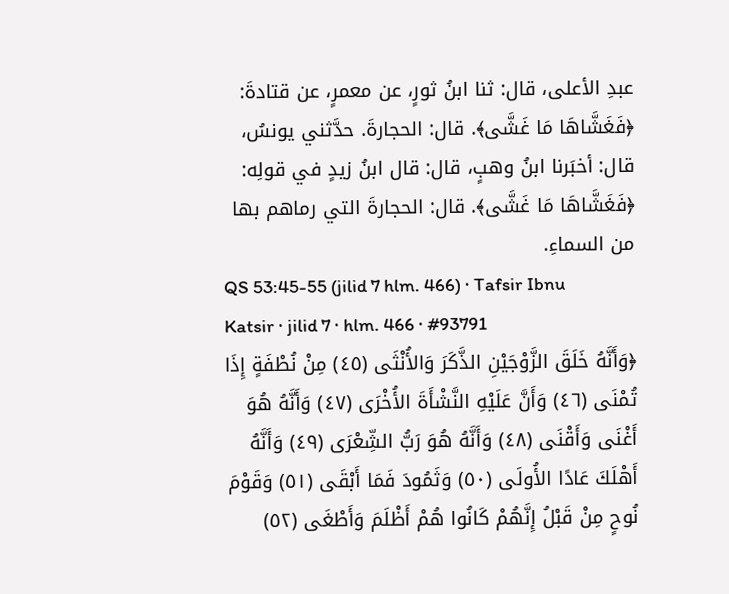عبدِ الأعلى، قال: ثنا ابنُ ثورٍ، عن معمرٍ، عن قتادةَ: ﴿فَغَشَّاهَا مَا غَشَّى﴾. قال: الحجارةَ. حدَّثني يونسُ، قال: أخبَرنا ابنُ وهبٍ، قال: قال ابنُ زيدٍ في قولِه: ﴿فَغَشَّاهَا مَا غَشَّى﴾. قال: الحجارةَ التي رماهم بها من السماءِ.
QS 53:45-55 (jilid 7 hlm. 466) · Tafsir Ibnu Katsir · jilid 7 · hlm. 466 · #93791
﴿وَأَنَّهُ خَلَقَ الزَّوْجَيْنِ الذَّكَرَ وَالأُنْثَى (٤٥) مِنْ نُطْفَةٍ إِذَا تُمْنَى (٤٦) وَأَنَّ عَلَيْهِ النَّشْأَةَ الأُخْرَى (٤٧) وَأَنَّهُ هُوَ أَغْنَى وَأَقْنَى (٤٨) وَأَنَّهُ هُوَ رَبُّ الشِّعْرَى (٤٩) وَأَنَّهُ أَهْلَكَ عَادًا الأُولَى (٥٠) وَثَمُودَ فَمَا أَبْقَى (٥١) وَقَوْمَ نُوحٍ مِنْ قَبْلُ إِنَّهُمْ كَانُوا هُمْ أَظْلَمَ وَأَطْغَى (٥٢)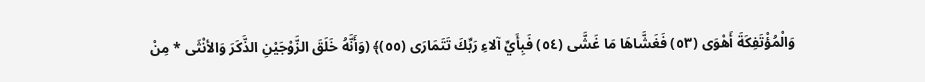وَالْمُؤْتَفِكَةَ أَهْوَى (٥٣) فَغَشَّاهَا مَا غَشَّى (٥٤) فَبِأَيِّ آلاءِ رَبِّكَ تَتَمَارَى (٥٥)﴾ (وَأَنَّهُ خَلَقَ الزَّوْجَيْنِ الذَّكَرَ وَالأنْثَى * مِنْ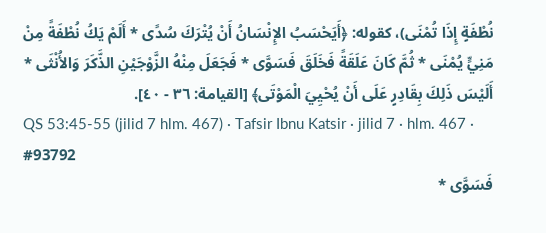نُطْفَةٍ إِذَا تُمْنَى)، كقوله: ﴿أَيَحْسَبُ الإِنْسَانُ أَنْ يُتْرَكَ سُدًى * أَلَمْ يَكُ نُطْفَةً مِنْ مَنِيٍّ يُمْنَى * ثُمَّ كَانَ عَلَقَةً فَخَلَقَ فَسَوَّى * فَجَعَلَ مِنْهُ الزَّوْجَيْنِ الذَّكَرَ وَالأُنْثَى * أَلَيْسَ ذَلِكَ بِقَادِرٍ عَلَى أَنْ يُحْيِيَ الْمَوْتَى﴾ [القيامة: ٣٦ - ٤٠].
QS 53:45-55 (jilid 7 hlm. 467) · Tafsir Ibnu Katsir · jilid 7 · hlm. 467 · #93792
فَسَوَّى *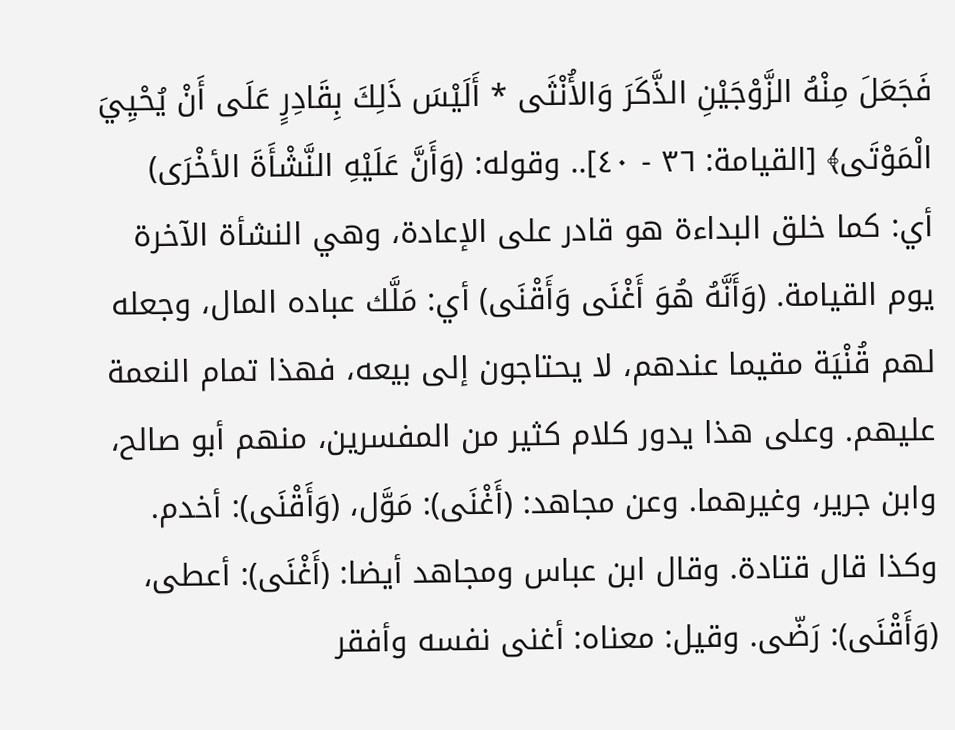فَجَعَلَ مِنْهُ الزَّوْجَيْنِ الذَّكَرَ وَالأُنْثَى * أَلَيْسَ ذَلِكَ بِقَادِرٍ عَلَى أَنْ يُحْيِيَ الْمَوْتَى﴾ [القيامة: ٣٦ - ٤٠].. وقوله: (وَأَنَّ عَلَيْهِ النَّشْأَةَ الأخْرَى) أي: كما خلق البداءة هو قادر على الإعادة، وهي النشأة الآخرة يوم القيامة. (وَأَنَّهُ هُوَ أَغْنَى وَأَقْنَى) أي: مَلَّك عباده المال، وجعله لهم قُنْيَة مقيما عندهم، لا يحتاجون إلى بيعه، فهذا تمام النعمة عليهم. وعلى هذا يدور كلام كثير من المفسرين، منهم أبو صالح، وابن جرير، وغيرهما. وعن مجاهد: (أَغْنَى): مَوَّل، (وَأَقْنَى): أخدم. وكذا قال قتادة. وقال ابن عباس ومجاهد أيضا: (أَغْنَى): أعطى، (وَأَقْنَى): رَضّى. وقيل: معناه: أغنى نفسه وأفقر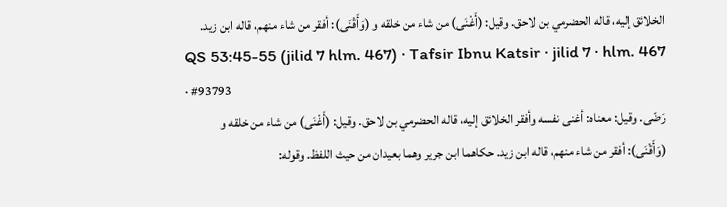الخلائق إليه، قاله الحضرمي بن لاحق. وقيل: (أَغْنَى) من شاء من خلقه و (وَأَقْنَى): أفقر من شاء منهم، قاله ابن زيد.
QS 53:45-55 (jilid 7 hlm. 467) · Tafsir Ibnu Katsir · jilid 7 · hlm. 467 · #93793
رَضّى. وقيل: معناه: أغنى نفسه وأفقر الخلائق إليه، قاله الحضرمي بن لاحق. وقيل: (أَغْنَى) من شاء من خلقه و (وَأَقْنَى): أفقر من شاء منهم، قاله ابن زيد. حكاهما ابن جرير وهما بعيدان من حيث اللفظ. وقوله: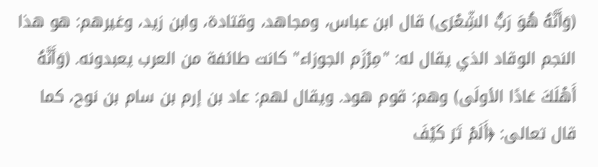(وَأَنَّهُ هُوَ رَبُّ الشِّعْرَى) قال ابن عباس، ومجاهد، وقتادة، وابن زيد، وغيرهم: هو هذا النجم الوقاد الذي يقال له: "مِرْزَم الجوزاء" كانت طائفة من العرب يعبدونه. (وَأَنَّهُ أَهْلَكَ عَادًا الأولَى) وهم: قوم هود. ويقال لهم: عاد بن إرم بن سام بن نوح، كما قال تعالى: ﴿أَلَمْ تَرَ كَيْفَ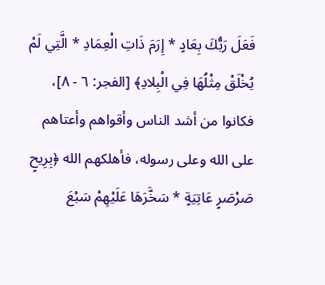فَعَلَ رَبُّكَ بِعَادٍ * إِرَمَ ذَاتِ الْعِمَادِ * الَّتِي لَمْ يُخْلَقْ مِثْلُهَا فِي الْبِلادِ﴾ [الفجر: ٦ - ٨]، فكانوا من أشد الناس وأقواهم وأعتاهم على الله وعلى رسوله، فأهلكهم الله ﴿بِرِيحٍ صَرْصَرٍ عَاتِيَةٍ * سَخَّرَهَا عَلَيْهِمْ سَبْعَ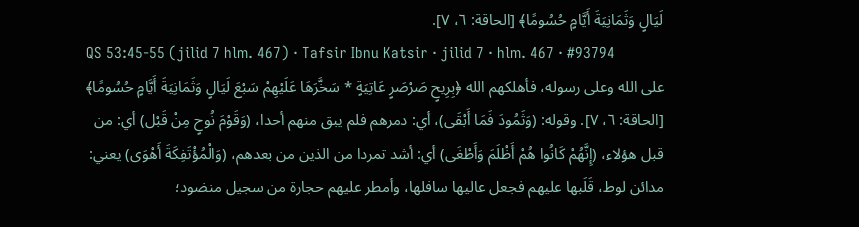لَيَالٍ وَثَمَانِيَةَ أَيَّامٍ حُسُومًا﴾ [الحاقة: ٦، ٧].
QS 53:45-55 (jilid 7 hlm. 467) · Tafsir Ibnu Katsir · jilid 7 · hlm. 467 · #93794
على الله وعلى رسوله، فأهلكهم الله ﴿بِرِيحٍ صَرْصَرٍ عَاتِيَةٍ * سَخَّرَهَا عَلَيْهِمْ سَبْعَ لَيَالٍ وَثَمَانِيَةَ أَيَّامٍ حُسُومًا﴾ [الحاقة: ٦، ٧]. وقوله: (وَثَمُودَ فَمَا أَبْقَى)، أي: دمرهم فلم يبق منهم أحدا، (وَقَوْمَ نُوحٍ مِنْ قَبْل) أي: من قبل هؤلاء، (إِنَّهُمْ كَانُوا هُمْ أَظْلَمَ وَأَطْغَى) أي: أشد تمردا من الذين من بعدهم، (وَالْمُؤْتَفِكَةَ أَهْوَى) يعني: مدائن لوط، قَلَبها عليهم فجعل عاليها سافلها، وأمطر عليهم حجارة من سجيل منضود؛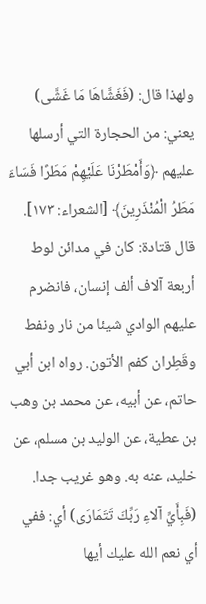ولهذا قال: (فَغَشَّاهَا مَا غَشَّى) يعني: من الحجارة التي أرسلها عليهم ﴿وَأَمْطَرْنَا عَلَيْهِمْ مَطَرًا فَسَاءَ مَطَرُ الْمُنْذَرِينَ﴾ [الشعراء: ١٧٣]. قال قتادة: كان في مدائن لوط أربعة آلاف ألف إنسان، فانضرم عليهم الوادي شيئا من نار ونفط وقَطِران كفم الأتون. رواه ابن أبي حاتم، عن أبيه، عن محمد بن وهب بن عطية، عن الوليد بن مسلم، عن خليد، عنه به. وهو غريب جدا. (فَبِأَيِّ آلاءِ رَبِّكَ تَتَمَارَى) أي: ففي أي نعم الله عليك أيها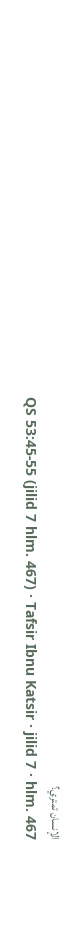الإنسان تمتري؟
QS 53:45-55 (jilid 7 hlm. 467) · Tafsir Ibnu Katsir · jilid 7 · hlm. 467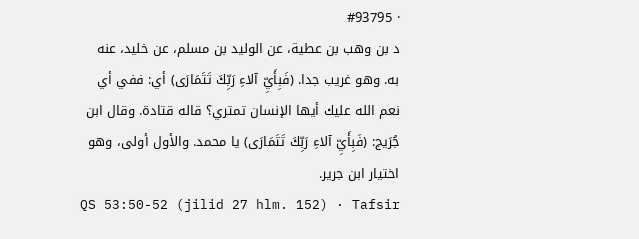· #93795
د بن وهب بن عطية، عن الوليد بن مسلم، عن خليد، عنه به. وهو غريب جدا. (فَبِأَيِّ آلاءِ رَبِّكَ تَتَمَارَى) أي: ففي أي نعم الله عليك أيها الإنسان تمتري؟ قاله قتادة. وقال ابن جُرَيج: (فَبِأَيِّ آلاءِ رَبِّكَ تَتَمَارَى) يا محمد. والأول أولى، وهو اختيار ابن جرير.
QS 53:50-52 (jilid 27 hlm. 152) · Tafsir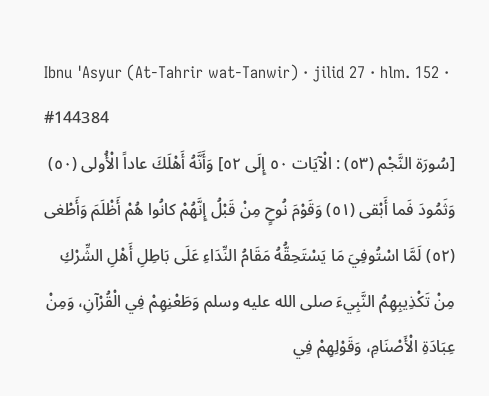Ibnu 'Asyur (At-Tahrir wat-Tanwir) · jilid 27 · hlm. 152 · #144384
[سُورَة النَّجْم (٥٣) : الْآيَات ٥٠ إِلَى ٥٢] وَأَنَّهُ أَهْلَكَ عاداً الْأُولى (٥٠) وَثَمُودَ فَما أَبْقى (٥١) وَقَوْمَ نُوحٍ مِنْ قَبْلُ إِنَّهُمْ كانُوا هُمْ أَظْلَمَ وَأَطْغى (٥٢) لَمَّا اسْتُوفِيَ مَا يَسْتَحِقُّهُ مَقَامُ النِّدَاءِ عَلَى بَاطِلِ أَهْلِ الشِّرْكِ مِنْ تَكْذِيبِهِمُ النَّبِيءَ صلى الله عليه وسلم وَطَعْنِهِمْ فِي الْقُرْآنِ، وَمِنْ عِبَادَةِ الْأَصْنَامِ، وَقَوْلِهِمْ فِي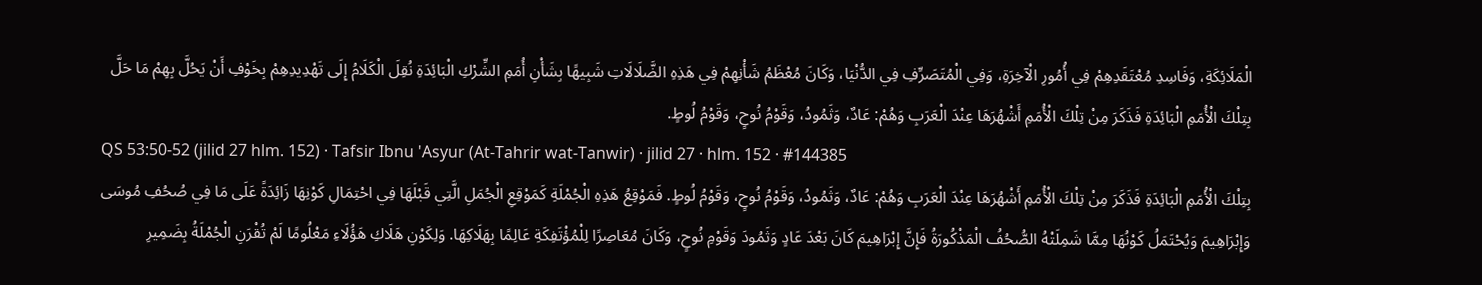الْمَلَائِكَةِ، وَفَاسِدِ مُعْتَقَدِهِمْ فِي أُمُورِ الْآخِرَةِ، وَفِي الْمُتَصَرِّفِ فِي الدُّنْيَا، وَكَانَ مُعْظَمُ شَأْنِهِمْ فِي هَذِهِ الضَّلَالَاتِ شَبِيهًا بِشَأْنِ أُمَمِ الشِّرْكِ الْبَائِدَةِ نُقِلَ الْكَلَامُ إِلَى تَهْدِيدِهِمْ بِخَوْفِ أَنْ يَحُلَّ بِهِمْ مَا حَلَّ بِتِلْكَ الْأُمَمِ الْبَائِدَةِ فَذَكَرَ مِنْ تِلْكَ الْأُمَمِ أَشْهُرَهَا عِنْدَ الْعَرَبِ وَهُمْ: عَادٌ، وَثَمُودُ، وَقَوْمُ نُوحٍ، وَقَوْمُ لُوطٍ.
QS 53:50-52 (jilid 27 hlm. 152) · Tafsir Ibnu 'Asyur (At-Tahrir wat-Tanwir) · jilid 27 · hlm. 152 · #144385
بِتِلْكَ الْأُمَمِ الْبَائِدَةِ فَذَكَرَ مِنْ تِلْكَ الْأُمَمِ أَشْهُرَهَا عِنْدَ الْعَرَبِ وَهُمْ: عَادٌ، وَثَمُودُ، وَقَوْمُ نُوحٍ، وَقَوْمُ لُوطٍ. فَمَوْقِعُ هَذِهِ الْجُمْلَةِ كَمَوْقِعِ الْجُمَلِ الَّتِي قَبْلَهَا فِي احْتِمَالِ كَوْنِهَا زَائِدَةً عَلَى مَا فِي صُحُفِ مُوسَى وَإِبْرَاهِيمَ وَيُحْتَمَلُ كَوْنُهَا مِمَّا شَمِلَتْهُ الصُّحُفُ الْمَذْكُورَةُ فَإِنَّ إِبْرَاهِيمَ كَانَ بَعْدَ عَادٍ وَثَمُودَ وَقَوْمِ نُوحٍ، وَكَانَ مُعَاصِرًا لِلْمُؤْتَفِكَةِ عَالِمًا بِهَلَاكِهَا. وَلِكَوْنِ هَلَاكِ هَؤُلَاءِ مَعْلُومًا لَمْ تُقْرَنِ الْجُمْلَةُ بِضَمِيرِ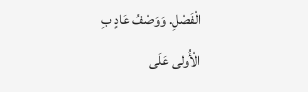الْفَصْلِ. وَوَصْفُ عَادٍ بِ الْأُولى عَلَى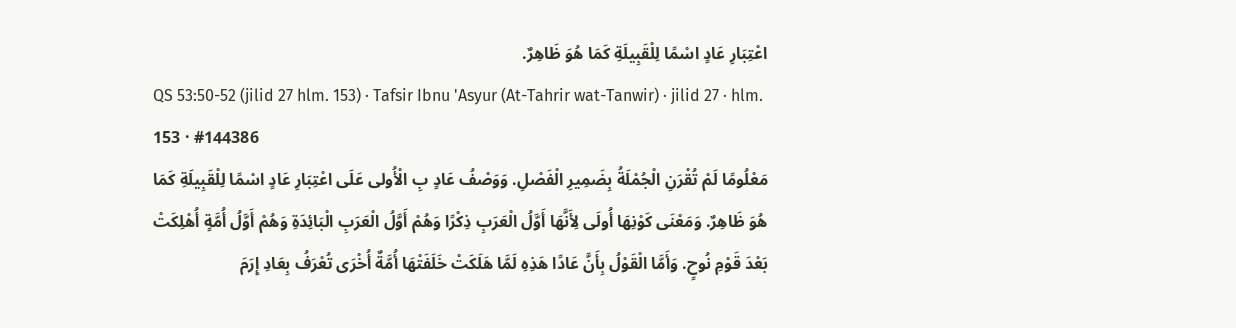اعْتِبَارِ عَادٍ اسْمًا لِلْقَبِيلَةِ كَمَا هُوَ ظَاهِرٌ.
QS 53:50-52 (jilid 27 hlm. 153) · Tafsir Ibnu 'Asyur (At-Tahrir wat-Tanwir) · jilid 27 · hlm. 153 · #144386
مَعْلُومًا لَمْ تُقْرَنِ الْجُمْلَةُ بِضَمِيرِ الْفَصْلِ. وَوَصْفُ عَادٍ بِ الْأُولى عَلَى اعْتِبَارِ عَادٍ اسْمًا لِلْقَبِيلَةِ كَمَا هُوَ ظَاهِرٌ. وَمَعْنَى كَوْنِهَا أُولَى لِأَنَّهَا أَوَّلُ الْعَرَبِ ذِكْرًا وَهُمْ أَوَّلُ الْعَرَبِ الْبَائِدَةِ وَهُمْ أَوَّلُ أُمَّةٍ أُهْلِكَتْ بَعْدَ قَوْمِ نُوحٍ. وَأَمَّا الْقَوْلُ بِأَنَّ عَادًا هَذِهِ لَمَّا هَلَكَتْ خَلَفَتْهَا أُمَّةٌ أُخْرَى تُعْرَفُ بِعَادِ إِرَمَ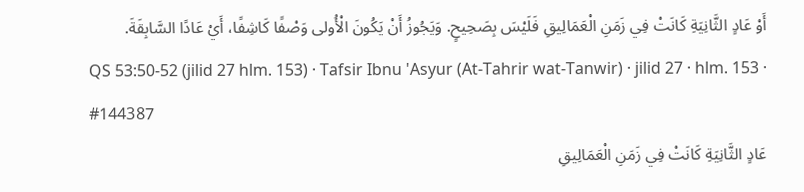أَوْ عَادٍ الثَّانِيَةِ كَانَتْ فِي زَمَنِ الْعَمَالِيقِ فَلَيْسَ بِصَحِيحٍ. وَيَجُوزُ أَنْ يَكُونَ الْأُولى وَصْفًا كَاشِفًا، أَيْ عَادًا السَّابِقَةَ.
QS 53:50-52 (jilid 27 hlm. 153) · Tafsir Ibnu 'Asyur (At-Tahrir wat-Tanwir) · jilid 27 · hlm. 153 · #144387
عَادٍ الثَّانِيَةِ كَانَتْ فِي زَمَنِ الْعَمَالِيقِ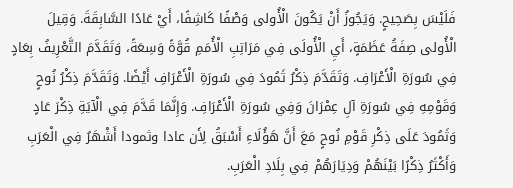فَلَيْسَ بِصَحِيحٍ. وَيَجُوزُ أَنْ يَكُونَ الْأُولى وَصْفًا كَاشِفًا، أَيْ عَادًا السَّابِقَةَ. وَقِيلَ الْأُولى صِفَةُ عَظَمَةٍ، أَيِ الْأُولَى فِي مَرَاتِبِ الْأُمَمِ قُوَّةً وَسِعَةً، وَتَقَدَّمَ التَّعْرِيفُ بِعَادٍ فِي سُورَةِ الْأَعْرَافِ. وَتَقَدَّمَ ذِكْرُ ثَمُودَ فِي سُورَةِ الْأَعْرَافِ أَيْضًا. وَتَقَدَّمَ ذِكْرُ نُوحٍ وَقَوْمِهِ فِي سُورَةِ آلِ عِمْرَانَ وَفِي سُورَةِ الْأَعْرَافِ. وَإِنَّمَا قَدَّمَ فِي الْآيَةِ ذِكْرَ عَادٍ وَثَمُودَ عَلَى ذِكْرِ قَوْمِ نُوحٍ مَعَ أَنَّ هَؤُلَاءِ أَسْبَقُ لِأَن عادا وثمودا أَشْهَرُ فِي الْعَرَبِ وَأَكْثَرُ ذِكْرًا بَيْنَهُمْ وَدِيَارَهُمْ فِي بِلَادِ الْعَرَبِ.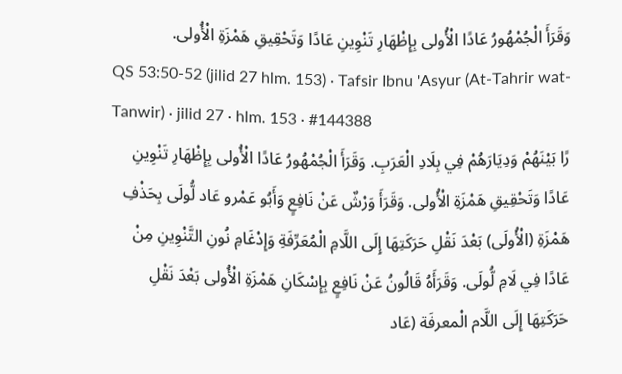وَقَرَأَ الْجُمْهُورُ عَادًا الْأُولى بِإِظْهَارِ تَنْوِينِ عَادًا وَتَحْقِيقِ هَمْزَةِ الْأُولى.
QS 53:50-52 (jilid 27 hlm. 153) · Tafsir Ibnu 'Asyur (At-Tahrir wat-Tanwir) · jilid 27 · hlm. 153 · #144388
رًا بَيْنَهُمْ وَدِيَارَهُمْ فِي بِلَادِ الْعَرَبِ. وَقَرَأَ الْجُمْهُورُ عَادًا الْأُولى بِإِظْهَارِ تَنْوِينِ عَادًا وَتَحْقِيقِ هَمْزَةِ الْأُولى. وَقَرَأَ وَرْشٌ عَنْ نَافِعٍ وَأَبُو عَمْرو عَاد لُّولَى بِحَذْفِ هَمْزَةِ (الْأُولَى) بَعْدَ نَقْلِ حَرَكَتِهَا إِلَى اللَّامِ الْمُعَرِّفَةِ وَإِدْغَامِ نُونِ التَّنْوِينِ مِنْ عَادًا فِي لَامِ لُّولَى. وَقَرَأَهُ قَالُونُ عَنْ نَافِعٍ بِإِسْكَانِ هَمْزَةِ الْأُولى بَعْدَ نَقْلِ حَرَكَتِهَا إِلَى اللَّام الْمعرفَة (عَاد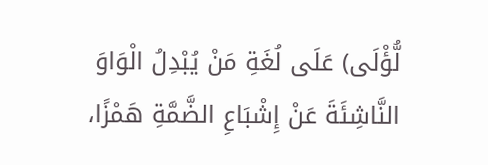لُّؤْلَى) عَلَى لُغَةِ مَنْ يُبْدِلُ الْوَاوَ النَّاشِئَةَ عَنْ إِشْبَاعِ الضَّمَّةِ هَمْزًا،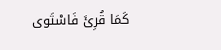كَمَا قُرِئَ فَاسْتَوى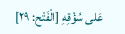عَلى سُؤْقِهِ [الْفَتْح: ٢٩]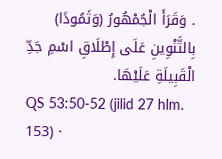. وَقَرَأَ الْجُمْهُورُ (وَثَمُودًا) بِالتَّنْوِينِ عَلَى إِطْلَاقِ اسْمِ جَدِّ الْقَبِيلَةِ عَلَيْهَا.
QS 53:50-52 (jilid 27 hlm. 153) ·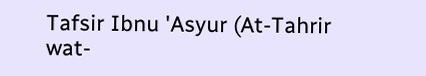Tafsir Ibnu 'Asyur (At-Tahrir wat-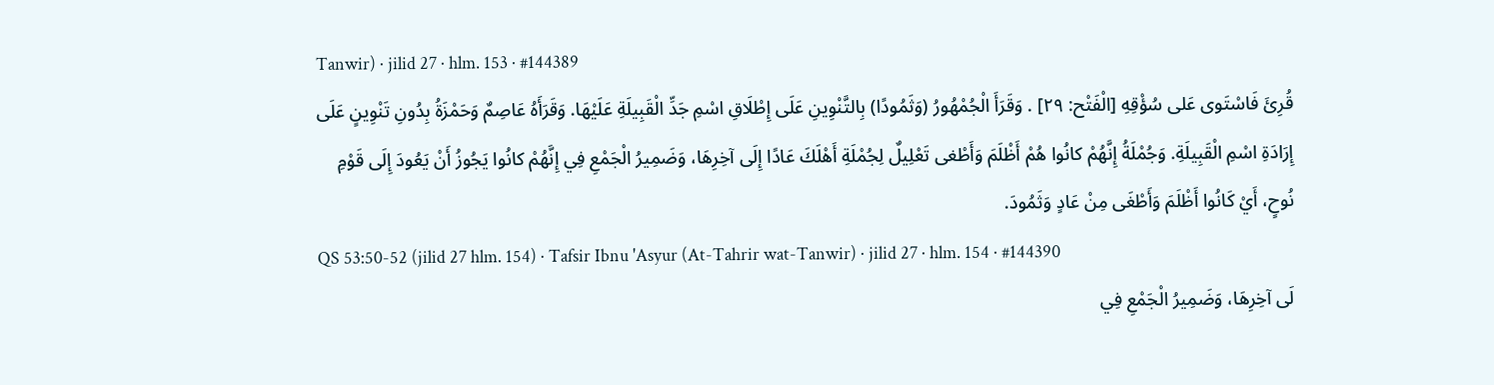Tanwir) · jilid 27 · hlm. 153 · #144389
قُرِئَ فَاسْتَوى عَلى سُؤْقِهِ [الْفَتْح: ٢٩] . وَقَرَأَ الْجُمْهُورُ (وَثَمُودًا) بِالتَّنْوِينِ عَلَى إِطْلَاقِ اسْمِ جَدِّ الْقَبِيلَةِ عَلَيْهَا. وَقَرَأَهُ عَاصِمٌ وَحَمْزَةُ بِدُونِ تَنْوِينٍ عَلَى إِرَادَةِ اسْمِ الْقَبِيلَةِ. وَجُمْلَةُ إِنَّهُمْ كانُوا هُمْ أَظْلَمَ وَأَطْغى تَعْلِيلٌ لِجُمْلَةِ أَهْلَكَ عَادًا إِلَى آخِرِهَا، وَضَمِيرُ الْجَمْعِ فِي إِنَّهُمْ كانُوا يَجُوزُ أَنْ يَعُودَ إِلَى قَوْمِ نُوحٍ، أَيْ كَانُوا أَظْلَمَ وَأَطْغَى مِنْ عَادٍ وَثَمُودَ.
QS 53:50-52 (jilid 27 hlm. 154) · Tafsir Ibnu 'Asyur (At-Tahrir wat-Tanwir) · jilid 27 · hlm. 154 · #144390
لَى آخِرِهَا، وَضَمِيرُ الْجَمْعِ فِي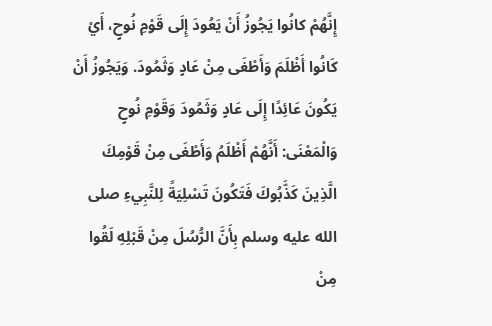إِنَّهُمْ كانُوا يَجُوزُ أَنْ يَعُودَ إِلَى قَوْمِ نُوحٍ، أَيْ كَانُوا أَظْلَمَ وَأَطْغَى مِنْ عَادٍ وَثَمُودَ. وَيَجُوزُ أَنْ يَكُونَ عَائِدًا إِلَى عَادٍ وَثَمُودَ وَقَوْمِ نُوحٍ وَالْمَعْنَى: أَنَّهُمْ أَظْلَمُ وَأَطْغَى مِنْ قَوْمِكَ الَّذِينَ كَذَّبُوكَ فَتَكُونَ تَسْلِيَةً لِلنَّبِيءِ صلى الله عليه وسلم بِأَنَّ الرُّسُلَ مِنْ قَبْلِهِ لَقُوا مِنْ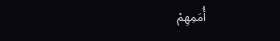أُمَمِهِمْ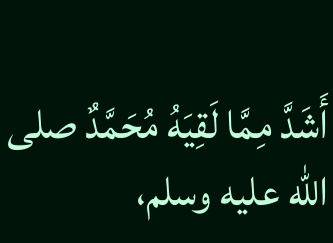أَشَدَّ مِمَّا لَقِيَهُ مُحَمَّدٌ صلى الله عليه وسلم،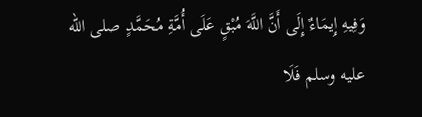وَفِيهِ إِيمَاءٌ إِلَى أَنَّ اللَّهَ مُبْقٍ عَلَى أُمَّةِ مُحَمَّدٍ صلى الله عليه وسلم فَلَا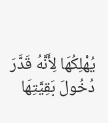يُهْلِكُهَا لِأَنَّهُ قَدَّرَ دُخُولَ بَقِيَّتِهَا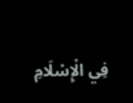فِي الْإِسْلَامِ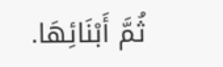ثُمَّ أَبْنَائِهَا.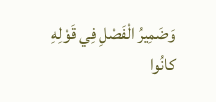وَضَمِيرُ الْفَصْلِ فِي قَوْلِهِ كانُوا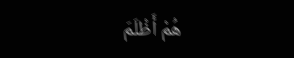هُمْ أَظْلَمَ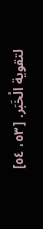لتقوية الْخَبَر. [٥٣، ٥٤]